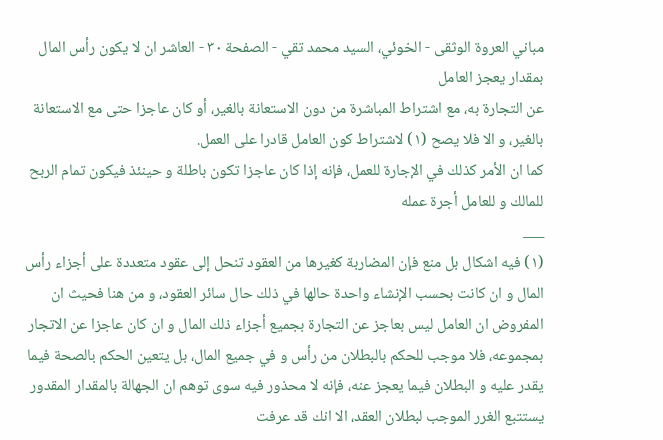مباني العروة الوثقى - الخوئي، السيد محمد تقي - الصفحة ٣٠ - العاشر ان لا يكون رأس المال بمقدار يعجز العامل
عن التجارة به، مع اشتراط المباشرة من دون الاستعانة بالغير، أو كان عاجزا حتى مع الاستعانة بالغير، و الا فلا يصح (١) لاشتراط كون العامل قادرا على العمل.
كما ان الأمر كذلك في الإجارة للعمل، فإنه إذا كان عاجزا تكون باطلة و حينئذ فيكون تمام الربح للمالك و للعامل أجرة عمله
___
(١) فيه اشكال بل منع فإن المضاربة كغيرها من العقود تنحل إلى عقود متعددة على أجزاء رأس المال و ان كانت بحسب الإنشاء واحدة حالها في ذلك حال سائر العقود، و من هنا فحيث ان المفروض ان العامل ليس بعاجز عن التجارة بجميع أجزاء ذلك المال و ان كان عاجزا عن الاتجار بمجموعه، فلا موجب للحكم بالبطلان من رأس و في جميع المال، بل يتعين الحكم بالصحة فيما يقدر عليه و البطلان فيما يعجز عنه، فإنه لا محذور فيه سوى توهم ان الجهالة بالمقدار المقدور يستتبع الغرر الموجب لبطلان العقد، الا انك قد عرفت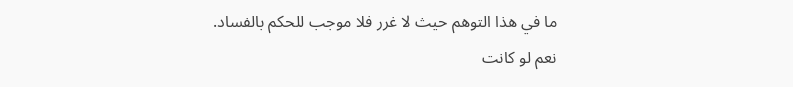ما في هذا التوهم حيث لا غرر فلا موجب للحكم بالفساد.
نعم لو كانت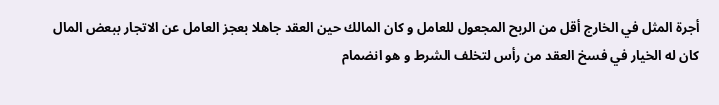أجرة المثل في الخارج أقل من الربح المجعول للعامل و كان المالك حين العقد جاهلا بعجز العامل عن الاتجار ببعض المال كان له الخيار في فسخ العقد من رأس لتخلف الشرط و هو انضمام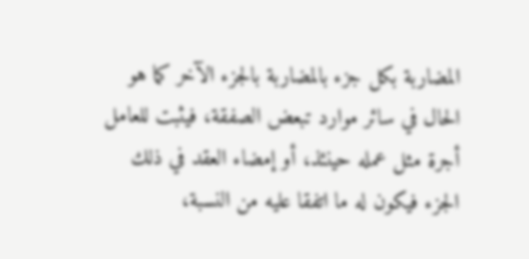المضاربة بكل جزء بالمضاربة بالجزء الآخر كما هو الحال في سائر موارد تبعض الصفقة، فيثبت للعامل أجرة مثل عمله حينئذ، أو إمضاء العقد في ذلك الجزء فيكون له ما اتفقا عليه من النسبة،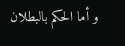و أما الحكم بالبطلان